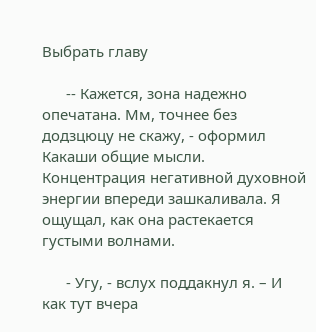Выбрать главу

      -- Кажется, зона надежно опечатана. Мм, точнее без додзцюцу не скажу, - оформил Какаши общие мысли. Концентрация негативной духовной энергии впереди зашкаливала. Я ощущал, как она растекается густыми волнами.

      - Угу, - вслух поддакнул я. – И как тут вчера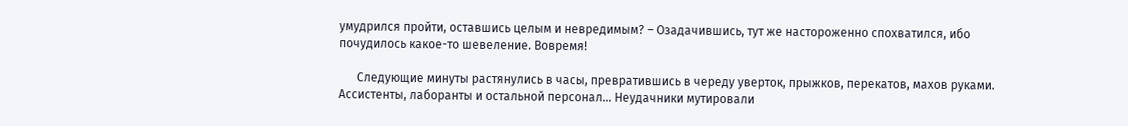умудрился пройти, оставшись целым и невредимым? – Озадачившись, тут же настороженно спохватился, ибо почудилось какое-то шевеление. Вовремя!

      Следующие минуты растянулись в часы, превратившись в череду уверток, прыжков, перекатов, махов руками. Ассистенты, лаборанты и остальной персонал… Неудачники мутировали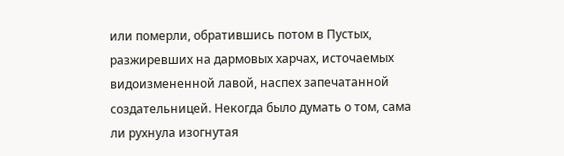или померли, обратившись потом в Пустых, разжиревших на дармовых харчах, источаемых видоизмененной лавой, наспех запечатанной создательницей. Некогда было думать о том, сама ли рухнула изогнутая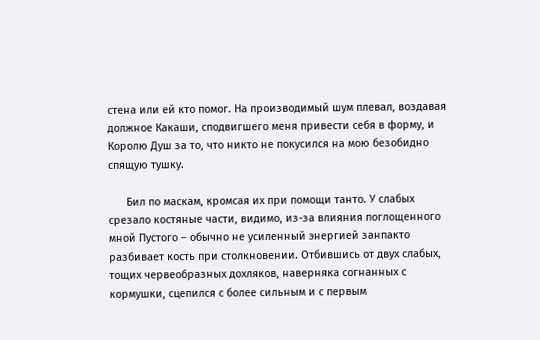стена или ей кто помог. На производимый шум плевал, воздавая должное Какаши, сподвигшего меня привести себя в форму, и Королю Душ за то, что никто не покусился на мою безобидно спящую тушку.

      Бил по маскам, кромсая их при помощи танто. У слабых срезало костяные части, видимо, из-за влияния поглощенного мной Пустого – обычно не усиленный энергией занпакто разбивает кость при столкновении. Отбившись от двух слабых, тощих червеобразных дохляков, наверняка согнанных с кормушки, сцепился с более сильным и с первым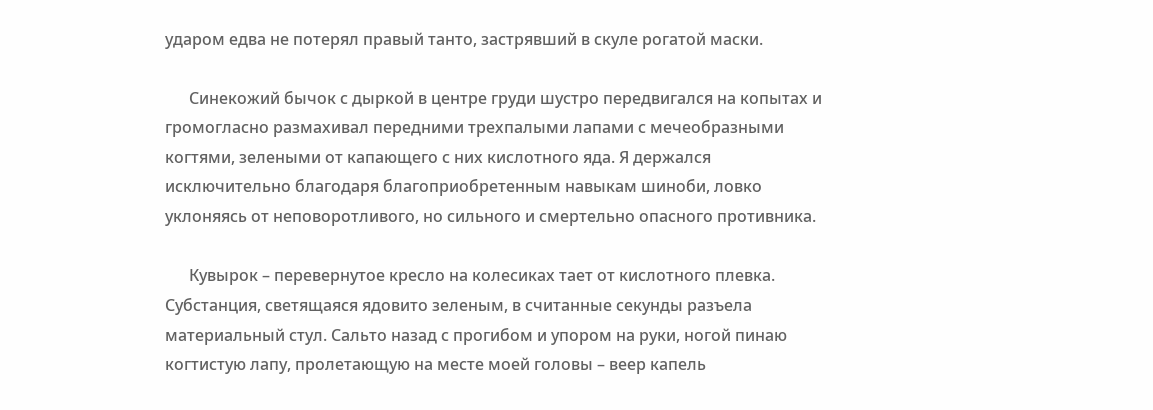ударом едва не потерял правый танто, застрявший в скуле рогатой маски.

      Синекожий бычок с дыркой в центре груди шустро передвигался на копытах и громогласно размахивал передними трехпалыми лапами с мечеобразными когтями, зелеными от капающего с них кислотного яда. Я держался исключительно благодаря благоприобретенным навыкам шиноби, ловко уклоняясь от неповоротливого, но сильного и смертельно опасного противника.

      Кувырок – перевернутое кресло на колесиках тает от кислотного плевка. Субстанция, светящаяся ядовито зеленым, в считанные секунды разъела материальный стул. Сальто назад с прогибом и упором на руки, ногой пинаю когтистую лапу, пролетающую на месте моей головы – веер капель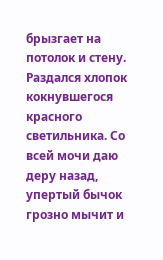брызгает на потолок и стену. Раздался хлопок кокнувшегося красного светильника. Со всей мочи даю деру назад, упертый бычок грозно мычит и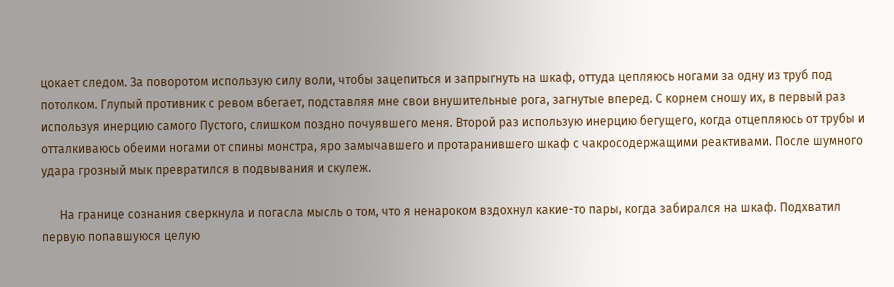цокает следом. За поворотом использую силу воли, чтобы зацепиться и запрыгнуть на шкаф, оттуда цепляюсь ногами за одну из труб под потолком. Глупый противник с ревом вбегает, подставляя мне свои внушительные рога, загнутые вперед. С корнем сношу их, в первый раз используя инерцию самого Пустого, слишком поздно почуявшего меня. Второй раз использую инерцию бегущего, когда отцепляюсь от трубы и отталкиваюсь обеими ногами от спины монстра, яро замычавшего и протаранившего шкаф с чакросодержащими реактивами. После шумного удара грозный мык превратился в подвывания и скулеж.

      На границе сознания сверкнула и погасла мысль о том, что я ненароком вздохнул какие-то пары, когда забирался на шкаф. Подхватил первую попавшуюся целую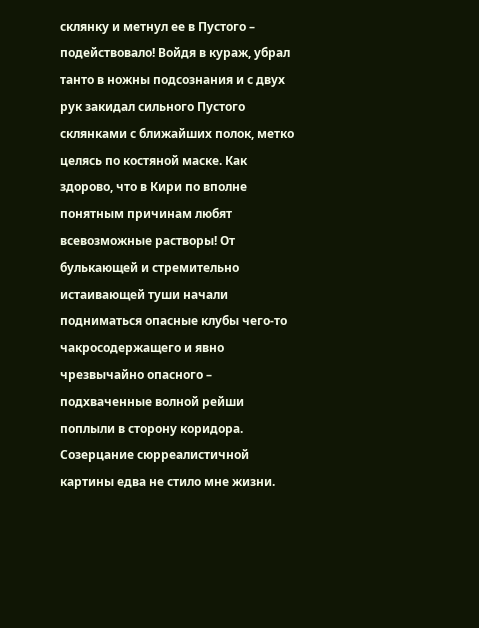склянку и метнул ее в Пустого – подействовало! Войдя в кураж, убрал танто в ножны подсознания и с двух рук закидал сильного Пустого склянками с ближайших полок, метко целясь по костяной маске. Как здорово, что в Кири по вполне понятным причинам любят всевозможные растворы! От булькающей и стремительно истаивающей туши начали подниматься опасные клубы чего-то чакросодержащего и явно чрезвычайно опасного – подхваченные волной рейши поплыли в сторону коридора. Созерцание сюрреалистичной картины едва не стило мне жизни.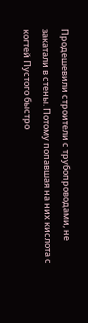Продешевили строители с трубопроводами, не закатали в стены. Потому попавшая на них кислота с когтей Пустого быстро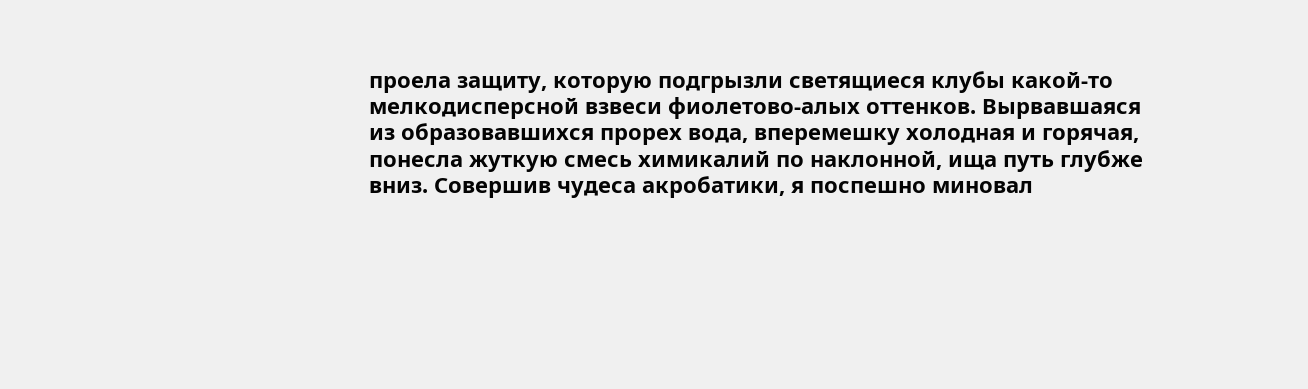проела защиту, которую подгрызли светящиеся клубы какой-то мелкодисперсной взвеси фиолетово-алых оттенков. Вырвавшаяся из образовавшихся прорех вода, вперемешку холодная и горячая, понесла жуткую смесь химикалий по наклонной, ища путь глубже вниз. Совершив чудеса акробатики, я поспешно миновал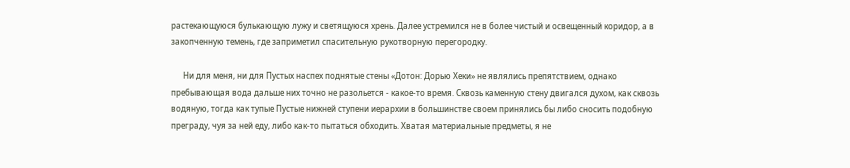растекающуюся булькающую лужу и светящуюся хрень. Далее устремился не в более чистый и освещенный коридор, а в закопченную темень, где заприметил спасительную рукотворную перегородку.

      Ни для меня, ни для Пустых наспех поднятые стены «Дотон: Дорью Хеки» не являлись препятствием, однако пребывающая вода дальше них точно не разольется - какое-то время. Сквозь каменную стену двигался духом, как сквозь водяную, тогда как тупые Пустые нижней ступени иерархии в большинстве своем принялись бы либо сносить подобную преграду, чуя за ней еду, либо как-то пытаться обходить. Хватая материальные предметы, я не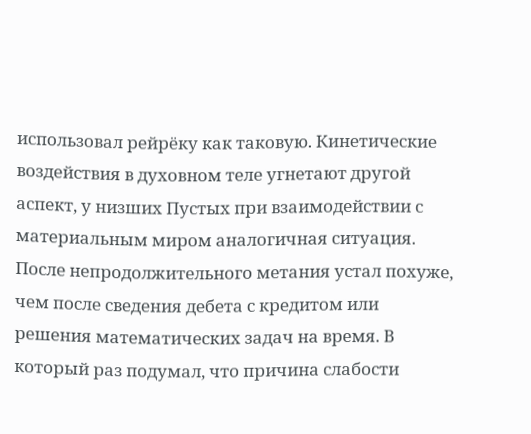использовал рейрёку как таковую. Кинетические воздействия в духовном теле угнетают другой аспект, у низших Пустых при взаимодействии с материальным миром аналогичная ситуация. После непродолжительного метания устал похуже, чем после сведения дебета с кредитом или решения математических задач на время. В который раз подумал, что причина слабости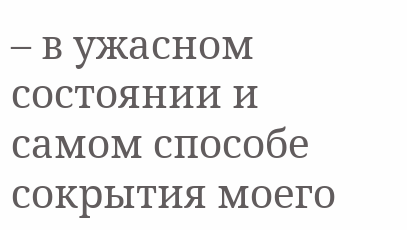– в ужасном состоянии и самом способе сокрытия моего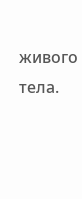живого тела.